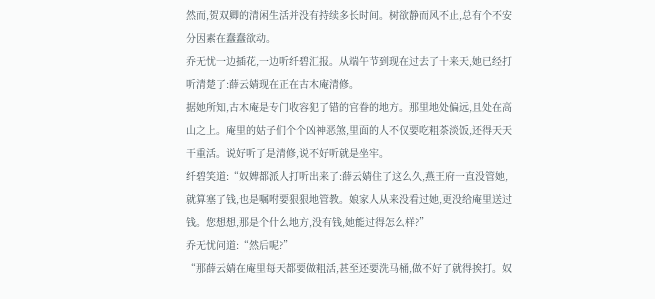然而,贺双卿的清闲生活并没有持续多长时间。树欲静而风不止,总有个不安分因素在蠢蠢欲动。
乔无忧一边插花,一边听纤碧汇报。从端午节到现在过去了十来天,她已经打听清楚了:薛云婧现在正在古木庵清修。
据她所知,古木庵是专门收容犯了错的官眷的地方。那里地处偏远,且处在高山之上。庵里的姑子们个个凶神恶煞,里面的人不仅要吃粗茶淡饭,还得天天干重活。说好听了是清修,说不好听就是坐牢。
纤碧笑道:“奴婢都派人打听出来了:薛云婧住了这么久,燕王府一直没管她,就算塞了钱,也是嘱咐要狠狠地管教。娘家人从来没看过她,更没给庵里送过钱。您想想,那是个什么地方,没有钱,她能过得怎么样?”
乔无忧问道:“然后呢?”
“那薛云婧在庵里每天都要做粗活,甚至还要洗马桶,做不好了就得挨打。奴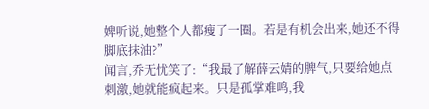婢听说,她整个人都瘦了一圈。若是有机会出来,她还不得脚底抹油?”
闻言,乔无忧笑了:“我最了解薛云婧的脾气,只要给她点刺激,她就能疯起来。只是孤掌难鸣,我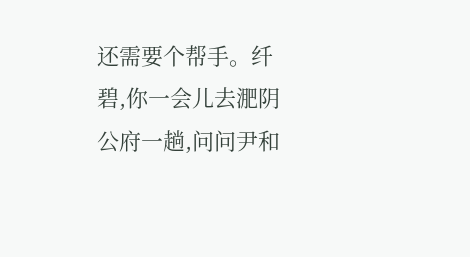还需要个帮手。纤碧,你一会儿去淝阴公府一趟,问问尹和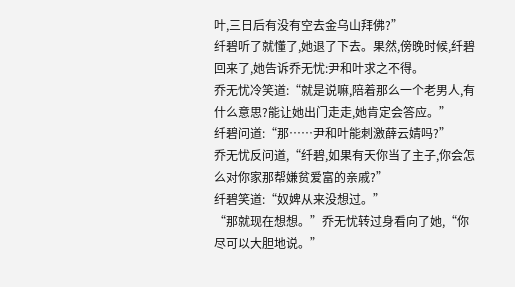叶,三日后有没有空去金乌山拜佛?”
纤碧听了就懂了,她退了下去。果然,傍晚时候,纤碧回来了,她告诉乔无忧:尹和叶求之不得。
乔无忧冷笑道:“就是说嘛,陪着那么一个老男人,有什么意思?能让她出门走走,她肯定会答应。”
纤碧问道:“那……尹和叶能刺激薛云婧吗?”
乔无忧反问道,“纤碧,如果有天你当了主子,你会怎么对你家那帮嫌贫爱富的亲戚?”
纤碧笑道:“奴婢从来没想过。”
“那就现在想想。”乔无忧转过身看向了她,“你尽可以大胆地说。”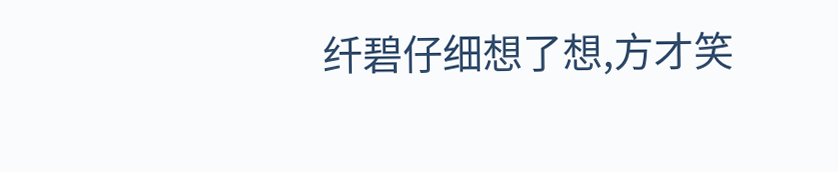纤碧仔细想了想,方才笑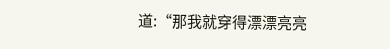道:“那我就穿得漂漂亮亮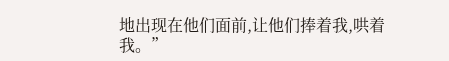地出现在他们面前,让他们捧着我,哄着我。”